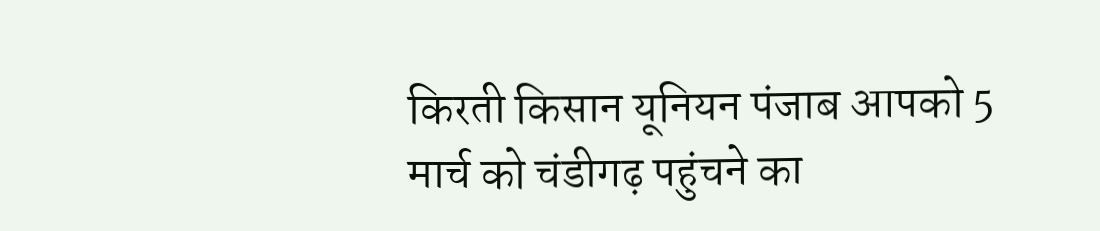किरती किसान यूनियन पंजाब आपको 5 मार्च को चंडीगढ़ पहुंचने का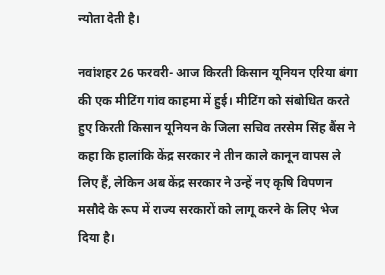न्योता देती है।

नवांशहर 26 फरवरी- आज किरती किसान यूनियन एरिया बंगा की एक मीटिंग गांव काहमा में हुई। मीटिंग को संबोधित करते हुए किरती किसान यूनियन के जिला सचिव तरसेम सिंह बैंस ने कहा कि हालांकि केंद्र सरकार ने तीन काले कानून वापस ले लिए हैं, लेकिन अब केंद्र सरकार ने उन्हें नए कृषि विपणन मसौदे के रूप में राज्य सरकारों को लागू करने के लिए भेज दिया है।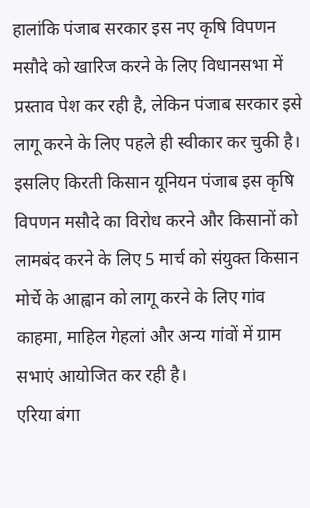हालांकि पंजाब सरकार इस नए कृषि विपणन मसौदे को खारिज करने के लिए विधानसभा में प्रस्ताव पेश कर रही है, लेकिन पंजाब सरकार इसे लागू करने के लिए पहले ही स्वीकार कर चुकी है। इसलिए किरती किसान यूनियन पंजाब इस कृषि विपणन मसौदे का विरोध करने और किसानों को लामबंद करने के लिए 5 मार्च को संयुक्त किसान मोर्चे के आह्वान को लागू करने के लिए गांव काहमा, माहिल गेहलां और अन्य गांवों में ग्राम सभाएं आयोजित कर रही है।
एरिया बंगा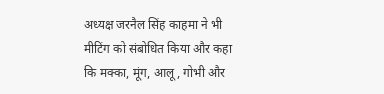अध्यक्ष जरनैल सिंह काहमा ने भी मीटिंग को संबोधित किया और कहा कि मक्का, मूंग, आलू, गोभी और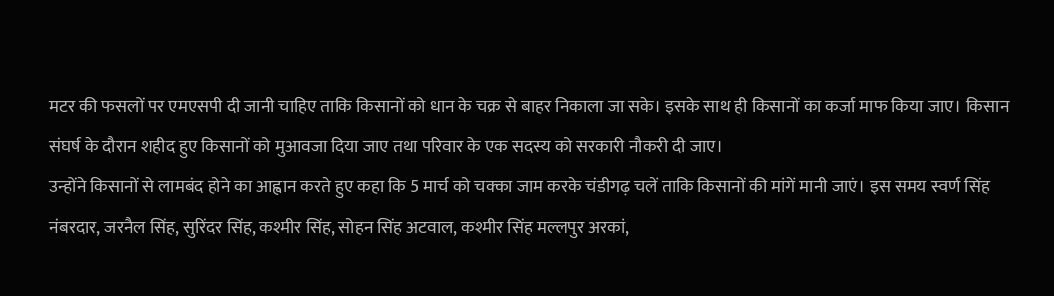मटर की फसलों पर एमएसपी दी जानी चाहिए ताकि किसानों को धान के चक्र से बाहर निकाला जा सके। इसके साथ ही किसानों का कर्जा माफ किया जाए। किसान संघर्ष के दौरान शहीद हुए किसानों को मुआवजा दिया जाए तथा परिवार के एक सदस्य को सरकारी नौकरी दी जाए।
उन्होंने किसानों से लामबंद होने का आह्वान करते हुए कहा कि 5 मार्च को चक्का जाम करके चंडीगढ़ चलें ताकि किसानों की मांगें मानी जाएं। इस समय स्वर्ण सिंह नंबरदार, जरनैल सिंह, सुरिंदर सिंह, कश्मीर सिंह, सोहन सिंह अटवाल, कश्मीर सिंह मल्लपुर अरकां,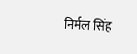निर्मल सिंह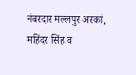नंबरदार मल्लपुर अरकां, महिंदर सिंह व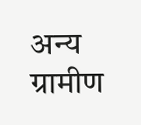अन्य ग्रामीण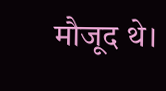मौजूद थे।